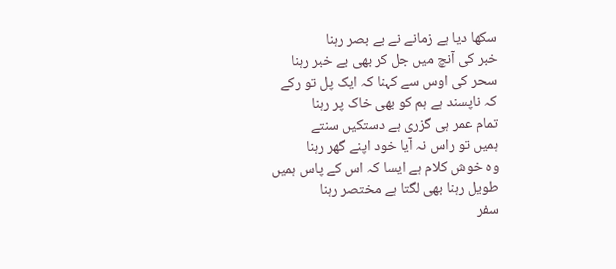سکھا دیا ہے زمانے نے بے بصر رہنا
خبر کی آنچ میں جل کر بھی بے خبر رہنا
سحر کی اوس سے کہنا کہ ایک پل تو رکے
کہ ناپسند ہے ہم کو بھی خاک پر رہنا
تمام عمر ہی گزری ہے دستکیں سنتے
ہمیں تو راس نہ آیا خود اپنے گھر رہنا
وہ خوش کلام ہے ایسا کہ اس کے پاس ہمیں
طویل رہنا بھی لگتا ہے مختصر رہنا
سفر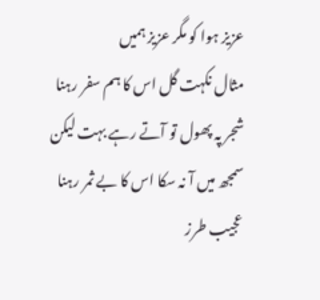عزیز ہوا کو مگر عزیز ہمیں
مثال نکہت گل اس کا ہم سفر رہنا
شجر پہ پھول تو آتے رہے بہت لیکن
سمجھ میں آ نہ سکا اس کا بے ثمر رہنا
عجیب طرز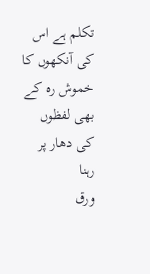تکلم ہے اس کی آنکھوں کا
خموش رہ کے بھی لفظوں کی دھار پر رہنا
ورق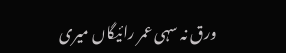ورق نہ سہی عمر رائیگاں میری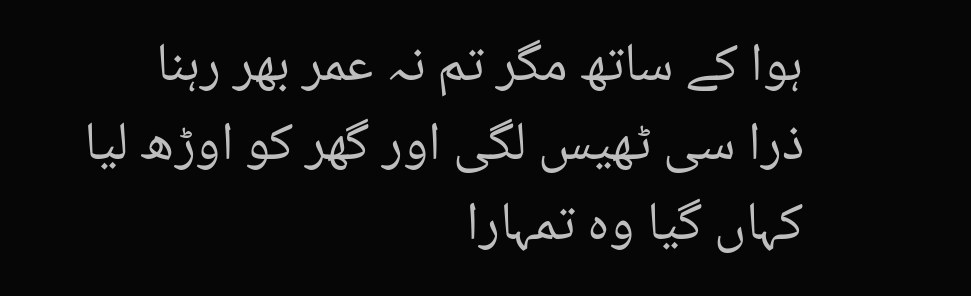ہوا کے ساتھ مگر تم نہ عمر بھر رہنا
ذرا سی ٹھیس لگی اور گھر کو اوڑھ لیا
کہاں گیا وہ تمہارا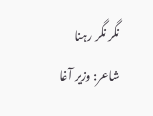نگر نگر رہنا
شاعر: وزیر آغا